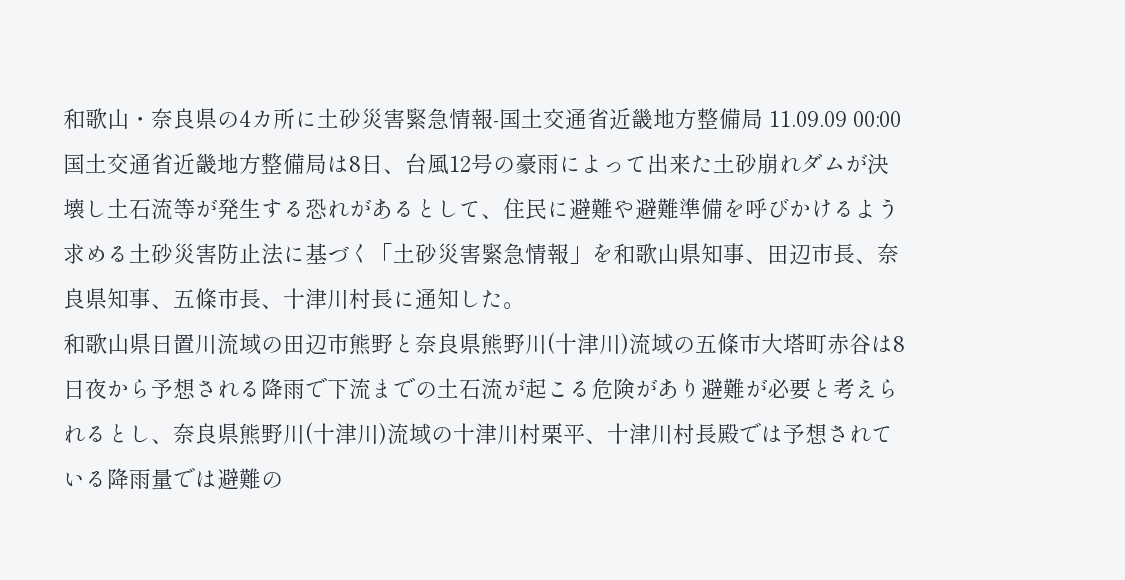和歌山・奈良県の4カ所に土砂災害緊急情報-国土交通省近畿地方整備局 11.09.09 00:00
国土交通省近畿地方整備局は8日、台風12号の豪雨によって出来た土砂崩れダムが決壊し土石流等が発生する恐れがあるとして、住民に避難や避難準備を呼びかけるよう求める土砂災害防止法に基づく「土砂災害緊急情報」を和歌山県知事、田辺市長、奈良県知事、五條市長、十津川村長に通知した。
和歌山県日置川流域の田辺市熊野と奈良県熊野川(十津川)流域の五條市大塔町赤谷は8日夜から予想される降雨で下流までの土石流が起こる危険があり避難が必要と考えられるとし、奈良県熊野川(十津川)流域の十津川村栗平、十津川村長殿では予想されている降雨量では避難の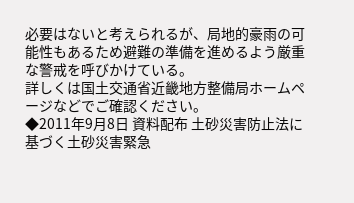必要はないと考えられるが、局地的豪雨の可能性もあるため避難の準備を進めるよう厳重な警戒を呼びかけている。
詳しくは国土交通省近畿地方整備局ホームページなどでご確認ください。
◆2011年9月8日 資料配布 土砂災害防止法に基づく土砂災害緊急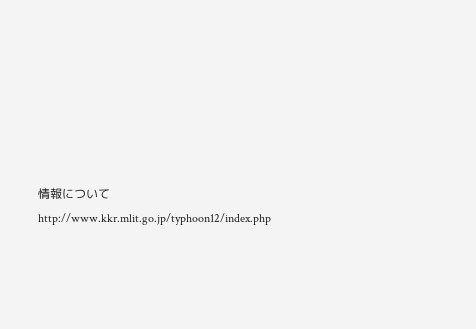情報について
http://www.kkr.mlit.go.jp/typhoon12/index.php